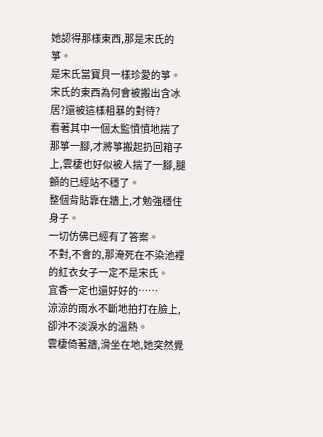她認得那樣東西,那是宋氏的箏。
是宋氏當寶貝一樣珍愛的箏。
宋氏的東西為何會被搬出含冰居?還被這樣粗暴的對待?
看著其中一個太監憤憤地揣了那箏一腳,才將箏搬起扔回箱子上,雲棲也好似被人揣了一腳,腿顫的已經站不穩了。
整個背貼靠在牆上,才勉強穩住身子。
一切仿佛已經有了答案。
不對,不會的,那淹死在不染池裡的紅衣女子一定不是宋氏。
宜香一定也還好好的……
涼涼的雨水不斷地拍打在臉上,卻沖不淡淚水的溫熱。
雲棲倚著牆,滑坐在地,她突然覺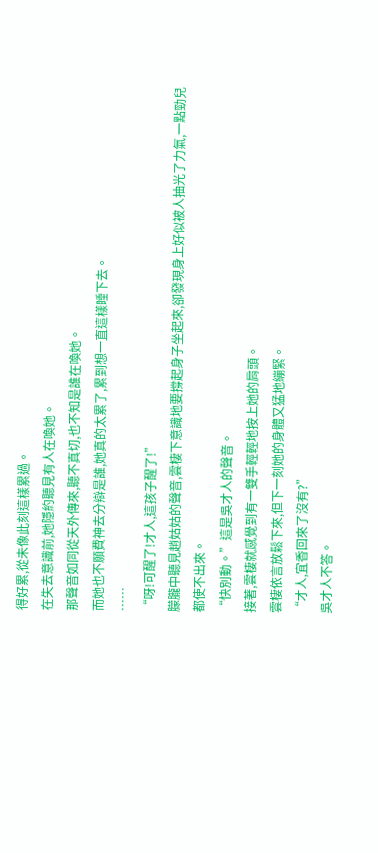得好累,從未像此刻這樣累過。
在失去意識前,她隱約聽見有人在喚她。
那聲音如同從天外傳來,聽不真切,也不知是誰在喚她。
而她也不願費神去分辯是誰,她真的太累了,累到想一直這樣睡下去。
……
“呀!可醒了!才人,這孩子醒了!”
朦朧中聽見趙姑姑的聲音,雲棲下意識地要撐起身子坐起來,卻發現身上好似被人抽光了力氣,一點勁兒都使不出來。
“快別動。”這是吳才人的聲音。
接著,雲棲就感覺到有一雙手輕輕地按上她的肩頭。
雲棲依言放鬆下來,但下一刻她的身體又猛地繃緊。
“才人,宜香回來了沒有?”
吳才人不答。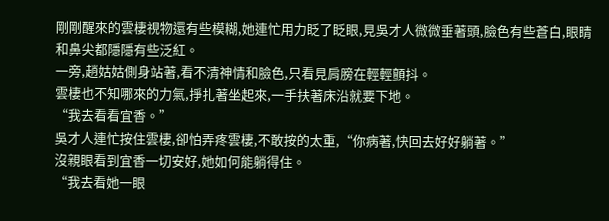剛剛醒來的雲棲視物還有些模糊,她連忙用力眨了眨眼,見吳才人微微垂著頭,臉色有些蒼白,眼睛和鼻尖都隱隱有些泛紅。
一旁,趙姑姑側身站著,看不清神情和臉色,只看見肩膀在輕輕顫抖。
雲棲也不知哪來的力氣,掙扎著坐起來,一手扶著床沿就要下地。
“我去看看宜香。”
吳才人連忙按住雲棲,卻怕弄疼雲棲,不敢按的太重,“你病著,快回去好好躺著。”
沒親眼看到宜香一切安好,她如何能躺得住。
“我去看她一眼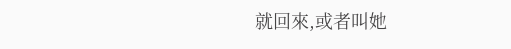就回來,或者叫她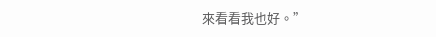來看看我也好。”